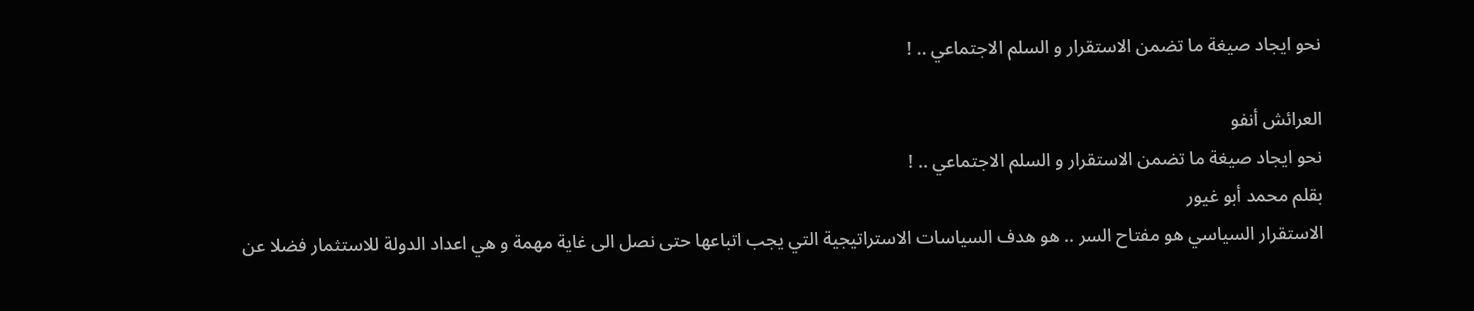نحو ايجاد صيغة ما تضمن الاستقرار و السلم الاجتماعي .. !

العرائش أنفو
نحو ايجاد صيغة ما تضمن الاستقرار و السلم الاجتماعي .. !
بقلم محمد أبو غيور
الاستقرار السياسي هو مفتاح السر .. هو هدف السياسات الاستراتيجية التي يجب اتباعها حتى نصل الى غاية مهمة و هي اعداد الدولة للاستثمار فضلا عن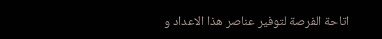اتاحة الفرصة لتوفير عناصر هذا الاعداد و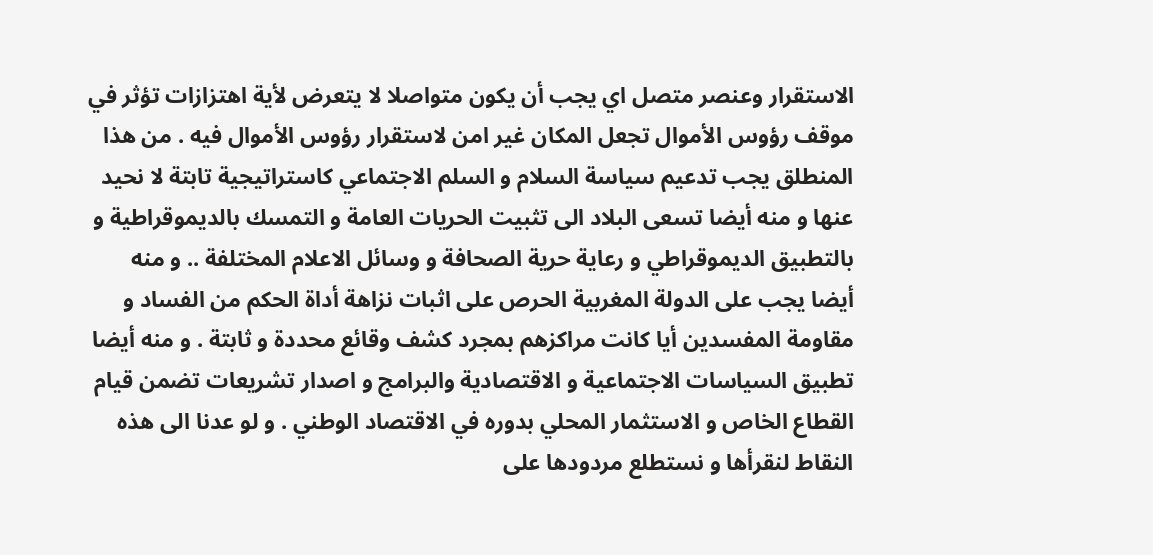الاستقرار وعنصر متصل اي يجب أن يكون متواصلا لا يتعرض لأية اهتزازات تؤثر في موقف رؤوس الأموال تجعل المكان غير امن لاستقرار رؤوس الأموال فيه . من هذا المنطلق يجب تدعيم سياسة السلام و السلم الاجتماعي كاستراتيجية تابتة لا نحيد عنها و منه أيضا تسعى البلاد الى تثبيت الحريات العامة و التمسك بالديموقراطية و بالتطبيق الديموقراطي و رعاية حرية الصحافة و وسائل الاعلام المختلفة .. و منه أيضا يجب على الدولة المغربية الحرص على اثبات نزاهة أداة الحكم من الفساد و مقاومة المفسدين أيا كانت مراكزهم بمجرد كشف وقائع محددة و ثابتة . و منه أيضا تطبيق السياسات الاجتماعية و الاقتصادية والبرامج و اصدار تشريعات تضمن قيام القطاع الخاص و الاستثمار المحلي بدوره في الاقتصاد الوطني . و لو عدنا الى هذه النقاط لنقرأها و نستطلع مردودها على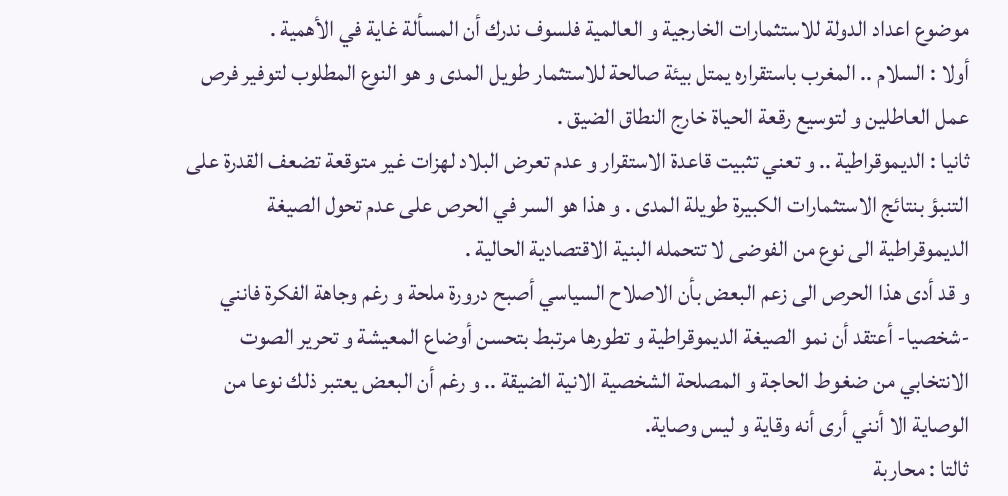موضوع اعداد الدولة للاستثمارات الخارجية و العالمية فلسوف ندرك أن المسألة غاية في الأهمية .
أولا : السلام .. المغرب باستقراره يمتل بيئة صالحة للاستثمار طويل المدى و هو النوع المطلوب لتوفير فرص عمل العاطلين و لتوسيع رقعة الحياة خارج النطاق الضيق .
ثانيا : الديموقراطية .. و تعني تثبيت قاعدة الاستقرار و عدم تعرض البلاد لهزات غير متوقعة تضعف القدرة على التنبؤ بنتائج الاستثمارات الكبيرة طويلة المدى . و هذا هو السر في الحرص على عدم تحول الصيغة الديموقراطية الى نوع من الفوضى لا تتحمله البنية الاقتصادية الحالية .
و قد أدى هذا الحرص الى زعم البعض بأن الاصلاح السياسي أصبح درورة ملحة و رغم وجاهة الفكرة فانني -شخصيا- أعتقد أن نمو الصيغة الديموقراطية و تطورها مرتبط بتحسن أوضاع المعيشة و تحرير الصوت الانتخابي من ضغوط الحاجة و المصلحة الشخصية الانية الضيقة .. و رغم أن البعض يعتبر ذلك نوعا من الوصاية الا أنني أرى أنه وقاية و ليس وصاية.
ثالتا : محاربة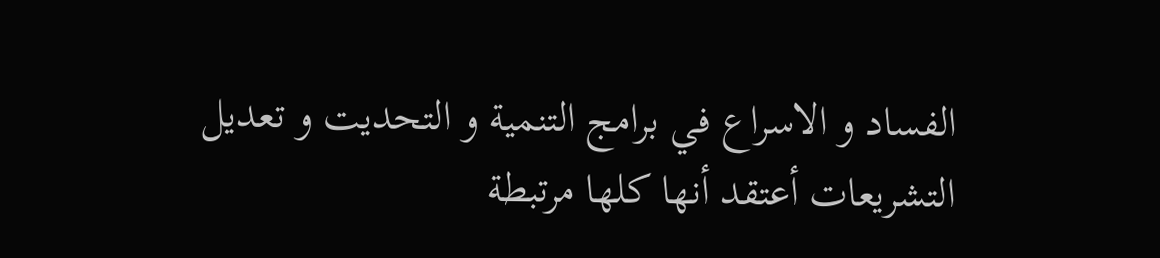الفساد و الاسراع في برامج التنمية و التحديت و تعديل التشريعات أعتقد أنها كلها مرتبطة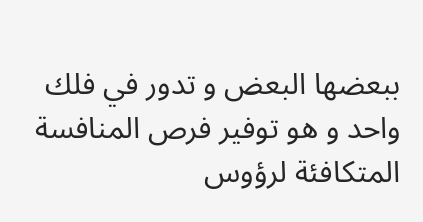ببعضها البعض و تدور في فلك واحد و هو توفير فرص المنافسة المتكافئة لرؤوس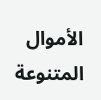الأموال المتنوعة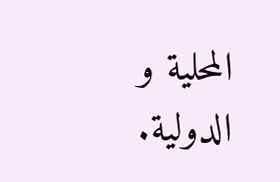المحلية و الدولية.